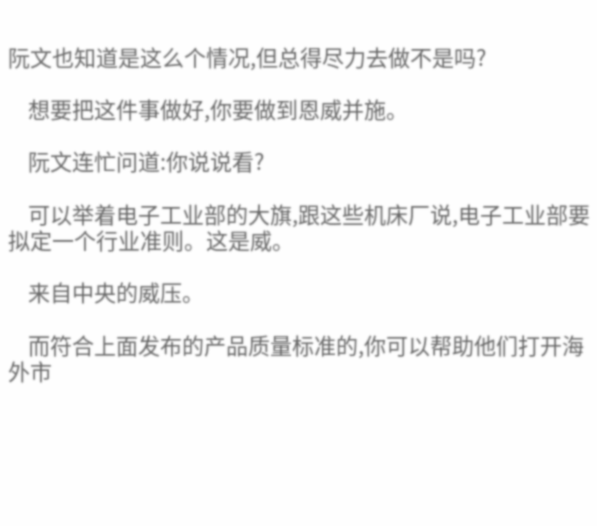阮文也知道是这么个情况,但总得尽力去做不是吗?

    想要把这件事做好,你要做到恩威并施。

    阮文连忙问道:你说说看?

    可以举着电子工业部的大旗,跟这些机床厂说,电子工业部要拟定一个行业准则。这是威。

    来自中央的威压。

    而符合上面发布的产品质量标准的,你可以帮助他们打开海外市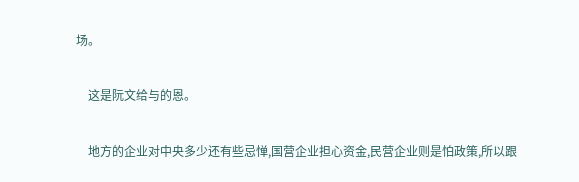场。

    这是阮文给与的恩。

    地方的企业对中央多少还有些忌惮,国营企业担心资金,民营企业则是怕政策,所以跟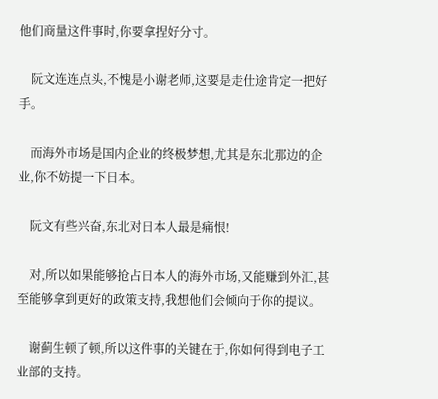他们商量这件事时,你要拿捏好分寸。

    阮文连连点头,不愧是小谢老师,这要是走仕途肯定一把好手。

    而海外市场是国内企业的终极梦想,尤其是东北那边的企业,你不妨提一下日本。

    阮文有些兴奋,东北对日本人最是痛恨!

    对,所以如果能够抢占日本人的海外市场,又能赚到外汇,甚至能够拿到更好的政策支持,我想他们会倾向于你的提议。

    谢蓟生顿了顿,所以这件事的关键在于,你如何得到电子工业部的支持。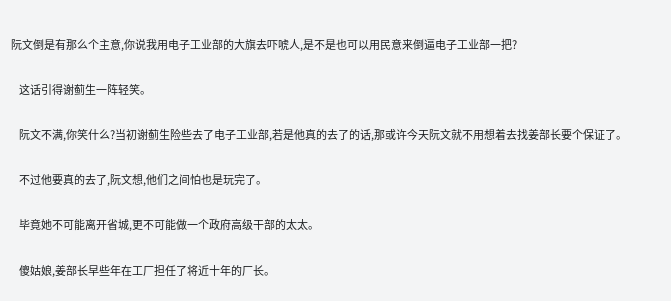阮文倒是有那么个主意,你说我用电子工业部的大旗去吓唬人,是不是也可以用民意来倒逼电子工业部一把?

    这话引得谢蓟生一阵轻笑。

    阮文不满,你笑什么?当初谢蓟生险些去了电子工业部,若是他真的去了的话,那或许今天阮文就不用想着去找姜部长要个保证了。

    不过他要真的去了,阮文想,他们之间怕也是玩完了。

    毕竟她不可能离开省城,更不可能做一个政府高级干部的太太。

    傻姑娘,姜部长早些年在工厂担任了将近十年的厂长。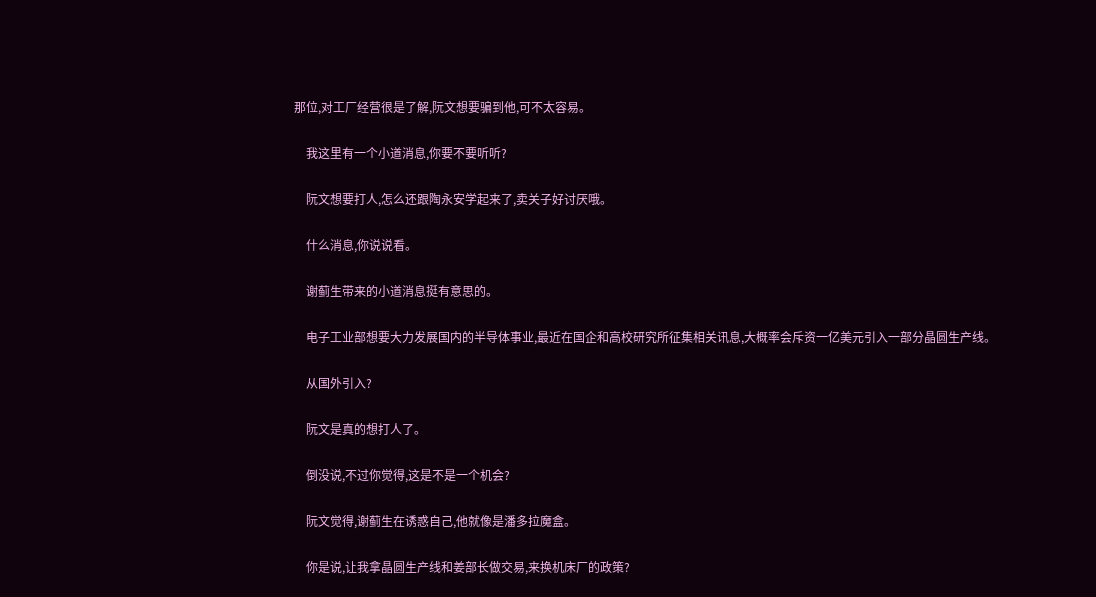那位,对工厂经营很是了解,阮文想要骗到他,可不太容易。

    我这里有一个小道消息,你要不要听听?

    阮文想要打人,怎么还跟陶永安学起来了,卖关子好讨厌哦。

    什么消息,你说说看。

    谢蓟生带来的小道消息挺有意思的。

    电子工业部想要大力发展国内的半导体事业,最近在国企和高校研究所征集相关讯息,大概率会斥资一亿美元引入一部分晶圆生产线。

    从国外引入?

    阮文是真的想打人了。

    倒没说,不过你觉得,这是不是一个机会?

    阮文觉得,谢蓟生在诱惑自己,他就像是潘多拉魔盒。

    你是说,让我拿晶圆生产线和姜部长做交易,来换机床厂的政策?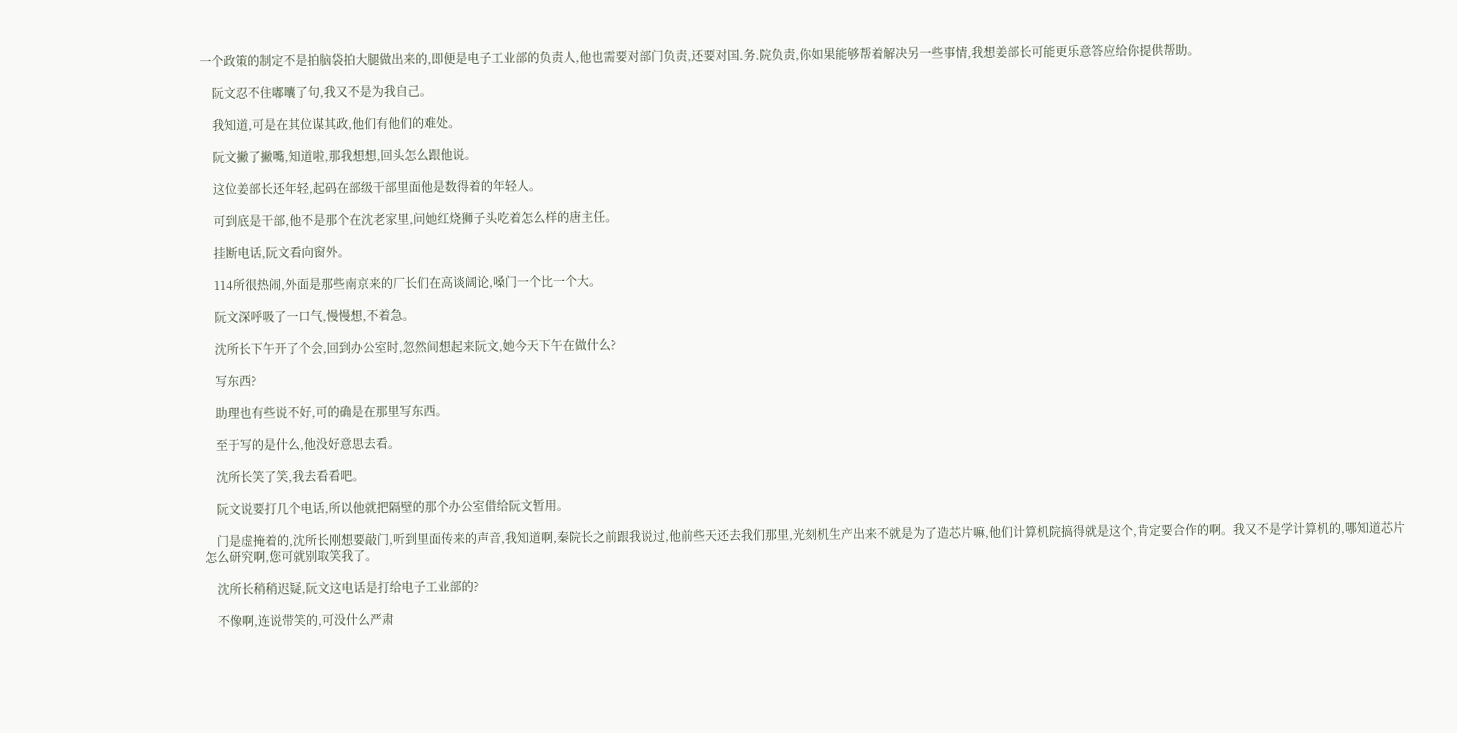一个政策的制定不是拍脑袋拍大腿做出来的,即便是电子工业部的负责人,他也需要对部门负责,还要对国.务.院负责,你如果能够帮着解决另一些事情,我想姜部长可能更乐意答应给你提供帮助。

    阮文忍不住嘟囔了句,我又不是为我自己。

    我知道,可是在其位谋其政,他们有他们的难处。

    阮文撇了撇嘴,知道啦,那我想想,回头怎么跟他说。

    这位姜部长还年轻,起码在部级干部里面他是数得着的年轻人。

    可到底是干部,他不是那个在沈老家里,问她红烧狮子头吃着怎么样的唐主任。

    挂断电话,阮文看向窗外。

    114所很热闹,外面是那些南京来的厂长们在高谈阔论,嗓门一个比一个大。

    阮文深呼吸了一口气,慢慢想,不着急。

    沈所长下午开了个会,回到办公室时,忽然间想起来阮文,她今天下午在做什么?

    写东西?

    助理也有些说不好,可的确是在那里写东西。

    至于写的是什么,他没好意思去看。

    沈所长笑了笑,我去看看吧。

    阮文说要打几个电话,所以他就把隔壁的那个办公室借给阮文暂用。

    门是虚掩着的,沈所长刚想要敲门,听到里面传来的声音,我知道啊,秦院长之前跟我说过,他前些天还去我们那里,光刻机生产出来不就是为了造芯片嘛,他们计算机院搞得就是这个,肯定要合作的啊。我又不是学计算机的,哪知道芯片怎么研究啊,您可就别取笑我了。

    沈所长稍稍迟疑,阮文这电话是打给电子工业部的?

    不像啊,连说带笑的,可没什么严肃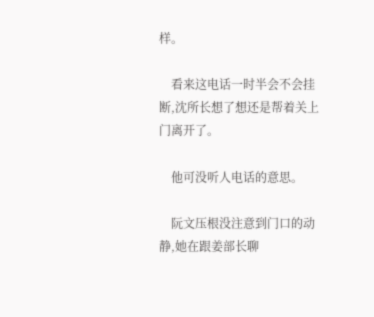样。

    看来这电话一时半会不会挂断,沈所长想了想还是帮着关上门离开了。

    他可没听人电话的意思。

    阮文压根没注意到门口的动静,她在跟姜部长聊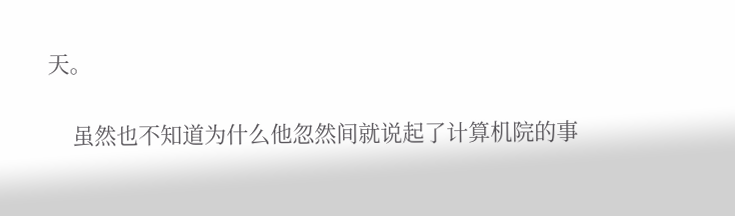天。

    虽然也不知道为什么他忽然间就说起了计算机院的事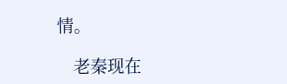情。

    老秦现在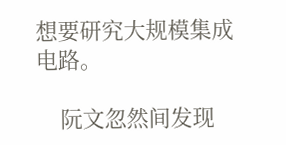想要研究大规模集成电路。

    阮文忽然间发现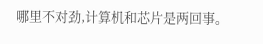哪里不对劲,计算机和芯片是两回事。